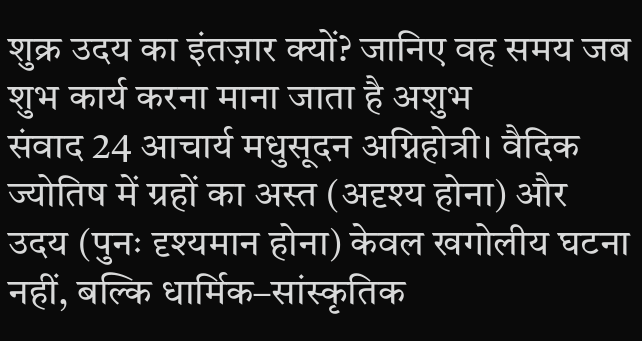शुक्र उदय का इंतज़ार क्यों? जानिए वह समय जब शुभ कार्य करना माना जाता है अशुभ
संवाद 24 आचार्य मधुसूदन अग्निहोत्री। वैदिक ज्योतिष में ग्रहों का अस्त (अदृश्य होना) और उदय (पुनः दृश्यमान होना) केवल खगोलीय घटना नहीं, बल्कि धार्मिक–सांस्कृतिक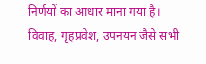निर्णयों का आधार माना गया है। विवाह, गृहप्रवेश, उपनयन जैसे सभी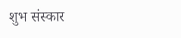शुभ संस्कार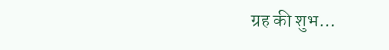ग्रह की शुभ…